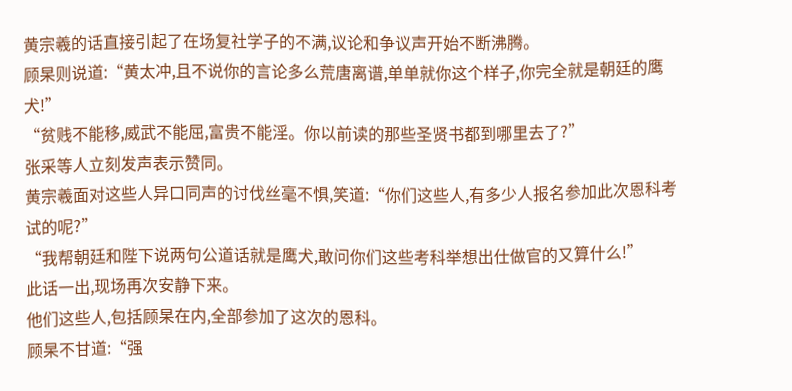黄宗羲的话直接引起了在场复社学子的不满,议论和争议声开始不断沸腾。
顾杲则说道:“黄太冲,且不说你的言论多么荒唐离谱,单单就你这个样子,你完全就是朝廷的鹰犬!”
“贫贱不能移,威武不能屈,富贵不能淫。你以前读的那些圣贤书都到哪里去了?”
张采等人立刻发声表示赞同。
黄宗羲面对这些人异口同声的讨伐丝毫不惧,笑道:“你们这些人,有多少人报名参加此次恩科考试的呢?”
“我帮朝廷和陛下说两句公道话就是鹰犬,敢问你们这些考科举想出仕做官的又算什么!”
此话一出,现场再次安静下来。
他们这些人,包括顾杲在内,全部参加了这次的恩科。
顾杲不甘道:“强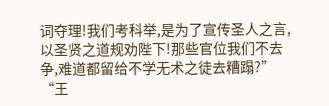词夺理!我们考科举,是为了宣传圣人之言,以圣贤之道规劝陛下!那些官位我们不去争,难道都留给不学无术之徒去糟蹋?”
“王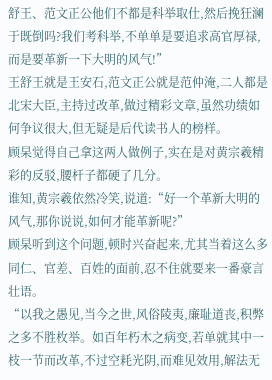舒王、范文正公他们不都是科举取仕,然后挽狂澜于既倒吗?我们考科举,不单单是要追求高官厚禄,而是要革新一下大明的风气!”
王舒王就是王安石,范文正公就是范仲淹,二人都是北宋大臣,主持过改革,做过精彩文章,虽然功绩如何争议很大,但无疑是后代读书人的榜样。
顾杲觉得自己拿这两人做例子,实在是对黄宗羲精彩的反驳,腰杆子都硬了几分。
谁知,黄宗羲依然冷笑,说道:“好一个革新大明的风气,那你说说,如何才能革新呢?”
顾杲听到这个问题,顿时兴奋起来,尤其当着这么多同仁、官差、百姓的面前,忍不住就要来一番豪言壮语。
“以我之愚见,当今之世,风俗陵夷,廉耻道丧,积弊之多不胜枚举。如百年朽木之病变,若单就其中一枝一节而改革,不过空耗光阴,而难见效用,解法无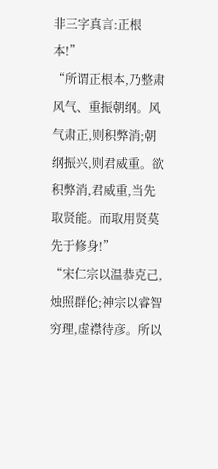非三字真言:正根本!”
“所谓正根本,乃整肃风气、重振朝纲。风气肃正,则积弊消;朝纲振兴,则君威重。欲积弊消,君威重,当先取贤能。而取用贤莫先于修身!”
“宋仁宗以温恭克己,烛照群伦;神宗以睿智穷理,虚襟待彦。所以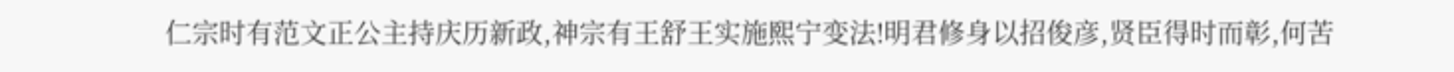仁宗时有范文正公主持庆历新政,神宗有王舒王实施熙宁变法!明君修身以招俊彦,贤臣得时而彰,何苦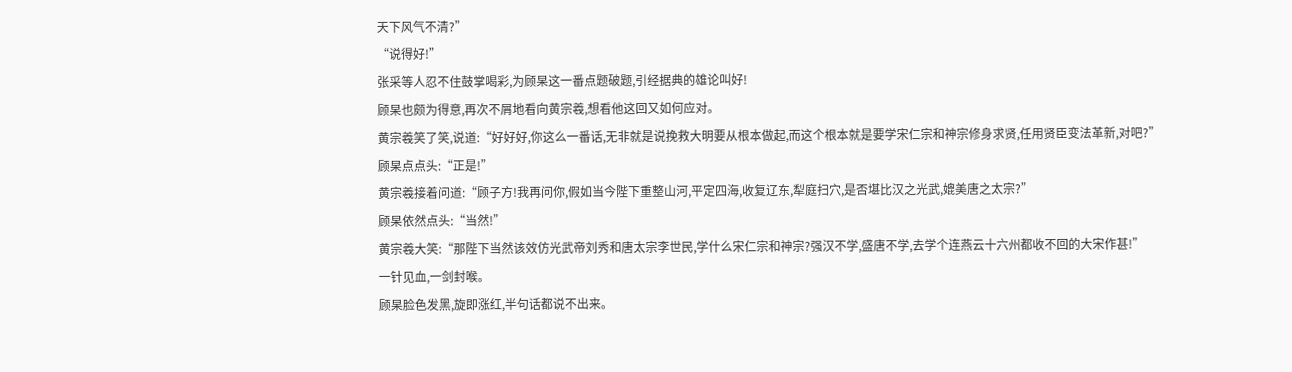天下风气不清?”
“说得好!”
张采等人忍不住鼓掌喝彩,为顾杲这一番点题破题,引经据典的雄论叫好!
顾杲也颇为得意,再次不屑地看向黄宗羲,想看他这回又如何应对。
黄宗羲笑了笑,说道:“好好好,你这么一番话,无非就是说挽救大明要从根本做起,而这个根本就是要学宋仁宗和神宗修身求贤,任用贤臣变法革新,对吧?”
顾杲点点头:“正是!”
黄宗羲接着问道:“顾子方!我再问你,假如当今陛下重整山河,平定四海,收复辽东,犁庭扫穴,是否堪比汉之光武,媲美唐之太宗?”
顾杲依然点头:“当然!”
黄宗羲大笑:“那陛下当然该效仿光武帝刘秀和唐太宗李世民,学什么宋仁宗和神宗?强汉不学,盛唐不学,去学个连燕云十六州都收不回的大宋作甚!”
一针见血,一剑封喉。
顾杲脸色发黑,旋即涨红,半句话都说不出来。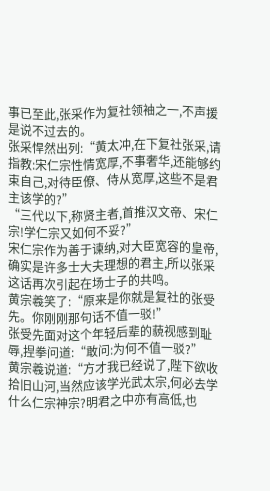事已至此,张采作为复社领袖之一,不声援是说不过去的。
张采悍然出列:“黄太冲,在下复社张采,请指教:宋仁宗性情宽厚,不事奢华,还能够约束自己,对待臣僚、侍从宽厚,这些不是君主该学的?”
“三代以下,称贤主者,首推汉文帝、宋仁宗!学仁宗又如何不妥?”
宋仁宗作为善于谏纳,对大臣宽容的皇帝,确实是许多士大夫理想的君主,所以张采这话再次引起在场士子的共鸣。
黄宗羲笑了:“原来是你就是复社的张受先。你刚刚那句话不值一驳!”
张受先面对这个年轻后辈的藐视感到耻辱,捏拳问道:“敢问:为何不值一驳?”
黄宗羲说道:“方才我已经说了,陛下欲收拾旧山河,当然应该学光武太宗,何必去学什么仁宗神宗?明君之中亦有高低,也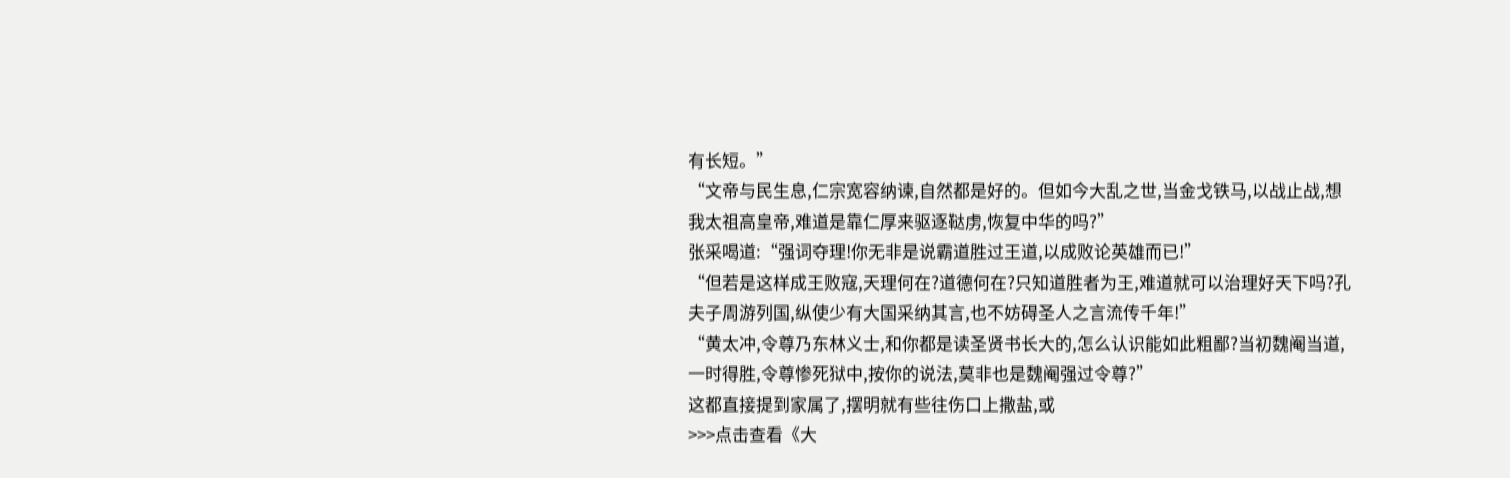有长短。”
“文帝与民生息,仁宗宽容纳谏,自然都是好的。但如今大乱之世,当金戈铁马,以战止战,想我太祖高皇帝,难道是靠仁厚来驱逐鞑虏,恢复中华的吗?”
张采喝道:“强词夺理!你无非是说霸道胜过王道,以成败论英雄而已!”
“但若是这样成王败寇,天理何在?道德何在?只知道胜者为王,难道就可以治理好天下吗?孔夫子周游列国,纵使少有大国采纳其言,也不妨碍圣人之言流传千年!”
“黄太冲,令尊乃东林义士,和你都是读圣贤书长大的,怎么认识能如此粗鄙?当初魏阉当道,一时得胜,令尊惨死狱中,按你的说法,莫非也是魏阉强过令尊?”
这都直接提到家属了,摆明就有些往伤口上撒盐,或
>>>点击查看《大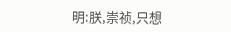明:朕,崇祯,只想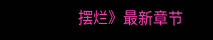摆烂》最新章节